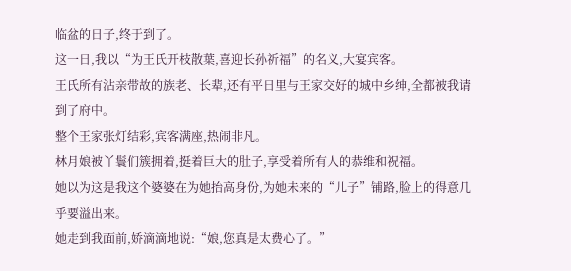临盆的日子,终于到了。
这一日,我以“为王氏开枝散葉,喜迎长孙祈福”的名义,大宴宾客。
王氏所有沾亲带故的族老、长辈,还有平日里与王家交好的城中乡绅,全都被我请到了府中。
整个王家张灯结彩,宾客满座,热闹非凡。
林月娘被丫鬟们簇拥着,挺着巨大的肚子,享受着所有人的恭维和祝福。
她以为这是我这个婆婆在为她抬高身份,为她未来的“儿子”铺路,脸上的得意几乎要溢出来。
她走到我面前,娇滴滴地说:“娘,您真是太费心了。”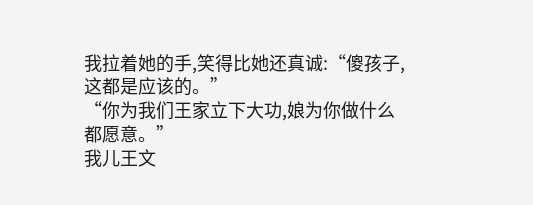我拉着她的手,笑得比她还真诚:“傻孩子,这都是应该的。”
“你为我们王家立下大功,娘为你做什么都愿意。”
我儿王文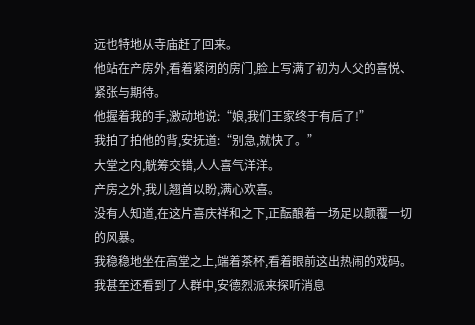远也特地从寺庙赶了回来。
他站在产房外,看着紧闭的房门,脸上写满了初为人父的喜悦、紧张与期待。
他握着我的手,激动地说:“娘,我们王家终于有后了!”
我拍了拍他的背,安抚道:“别急,就快了。”
大堂之内,觥筹交错,人人喜气洋洋。
产房之外,我儿翘首以盼,满心欢喜。
没有人知道,在这片喜庆祥和之下,正酝酿着一场足以颠覆一切的风暴。
我稳稳地坐在高堂之上,端着茶杯,看着眼前这出热闹的戏码。
我甚至还看到了人群中,安德烈派来探听消息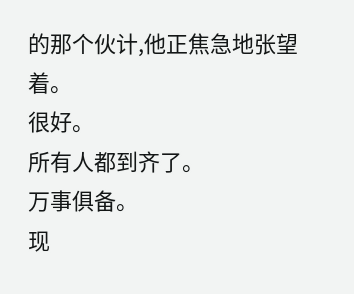的那个伙计,他正焦急地张望着。
很好。
所有人都到齐了。
万事俱备。
现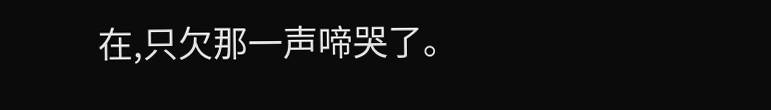在,只欠那一声啼哭了。